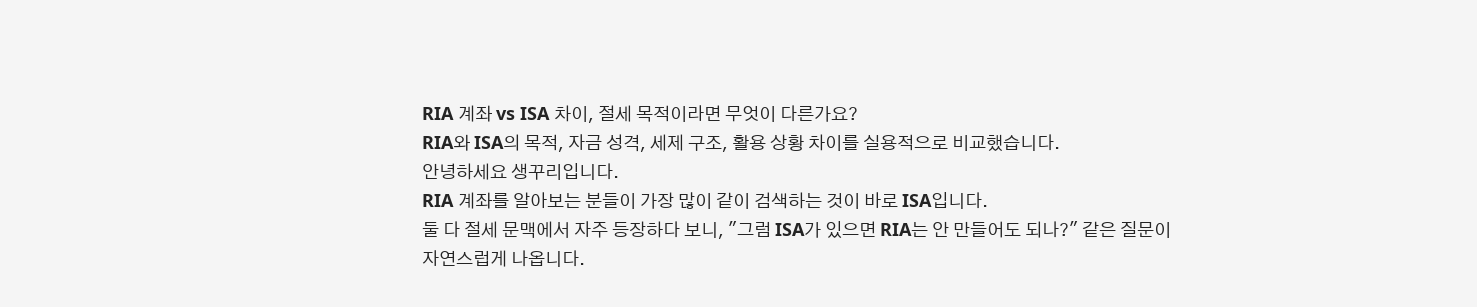RIA 계좌 vs ISA 차이, 절세 목적이라면 무엇이 다른가요?
RIA와 ISA의 목적, 자금 성격, 세제 구조, 활용 상황 차이를 실용적으로 비교했습니다.
안녕하세요 생꾸리입니다.
RIA 계좌를 알아보는 분들이 가장 많이 같이 검색하는 것이 바로 ISA입니다.
둘 다 절세 문맥에서 자주 등장하다 보니, "그럼 ISA가 있으면 RIA는 안 만들어도 되나?" 같은 질문이 자연스럽게 나옵니다.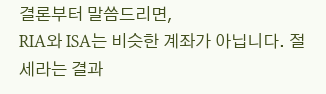결론부터 말씀드리면,
RIA와 ISA는 비슷한 계좌가 아닙니다. 절세라는 결과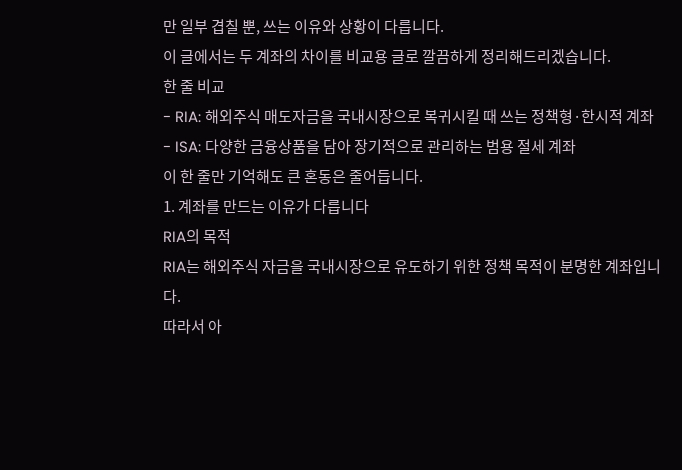만 일부 겹칠 뿐, 쓰는 이유와 상황이 다릅니다.
이 글에서는 두 계좌의 차이를 비교용 글로 깔끔하게 정리해드리겠습니다.
한 줄 비교
- RIA: 해외주식 매도자금을 국내시장으로 복귀시킬 때 쓰는 정책형·한시적 계좌
- ISA: 다양한 금융상품을 담아 장기적으로 관리하는 범용 절세 계좌
이 한 줄만 기억해도 큰 혼동은 줄어듭니다.
1. 계좌를 만드는 이유가 다릅니다
RIA의 목적
RIA는 해외주식 자금을 국내시장으로 유도하기 위한 정책 목적이 분명한 계좌입니다.
따라서 아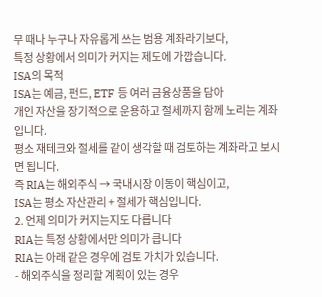무 때나 누구나 자유롭게 쓰는 범용 계좌라기보다,
특정 상황에서 의미가 커지는 제도에 가깝습니다.
ISA의 목적
ISA는 예금, 펀드, ETF 등 여러 금융상품을 담아
개인 자산을 장기적으로 운용하고 절세까지 함께 노리는 계좌입니다.
평소 재테크와 절세를 같이 생각할 때 검토하는 계좌라고 보시면 됩니다.
즉 RIA는 해외주식 → 국내시장 이동이 핵심이고,
ISA는 평소 자산관리 + 절세가 핵심입니다.
2. 언제 의미가 커지는지도 다릅니다
RIA는 특정 상황에서만 의미가 큽니다
RIA는 아래 같은 경우에 검토 가치가 있습니다.
- 해외주식을 정리할 계획이 있는 경우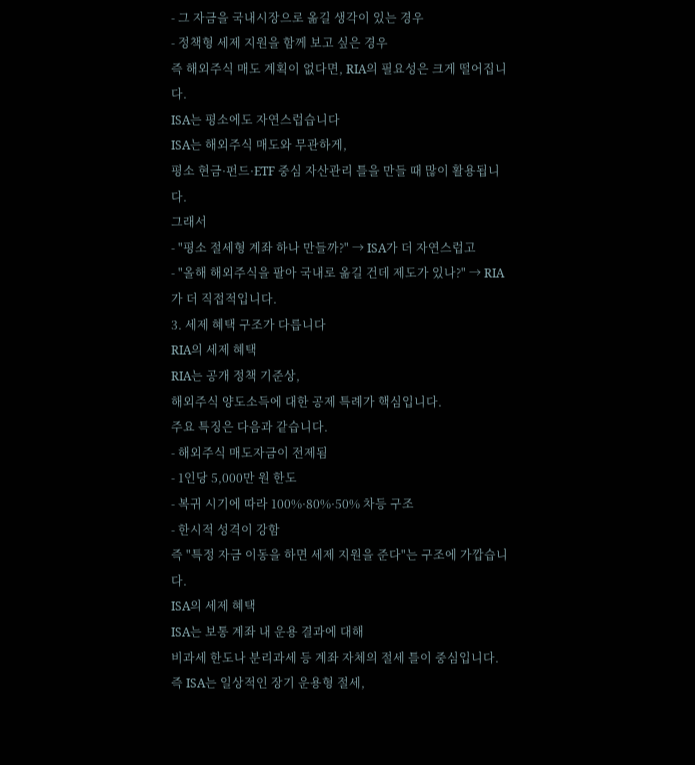- 그 자금을 국내시장으로 옮길 생각이 있는 경우
- 정책형 세제 지원을 함께 보고 싶은 경우
즉 해외주식 매도 계획이 없다면, RIA의 필요성은 크게 떨어집니다.
ISA는 평소에도 자연스럽습니다
ISA는 해외주식 매도와 무관하게,
평소 현금·펀드·ETF 중심 자산관리 틀을 만들 때 많이 활용됩니다.
그래서
- "평소 절세형 계좌 하나 만들까?" → ISA가 더 자연스럽고
- "올해 해외주식을 팔아 국내로 옮길 건데 제도가 있나?" → RIA가 더 직접적입니다.
3. 세제 혜택 구조가 다릅니다
RIA의 세제 혜택
RIA는 공개 정책 기준상,
해외주식 양도소득에 대한 공제 특례가 핵심입니다.
주요 특징은 다음과 같습니다.
- 해외주식 매도자금이 전제됨
- 1인당 5,000만 원 한도
- 복귀 시기에 따라 100%·80%·50% 차등 구조
- 한시적 성격이 강함
즉 "특정 자금 이동을 하면 세제 지원을 준다"는 구조에 가깝습니다.
ISA의 세제 혜택
ISA는 보통 계좌 내 운용 결과에 대해
비과세 한도나 분리과세 등 계좌 자체의 절세 틀이 중심입니다.
즉 ISA는 일상적인 장기 운용형 절세,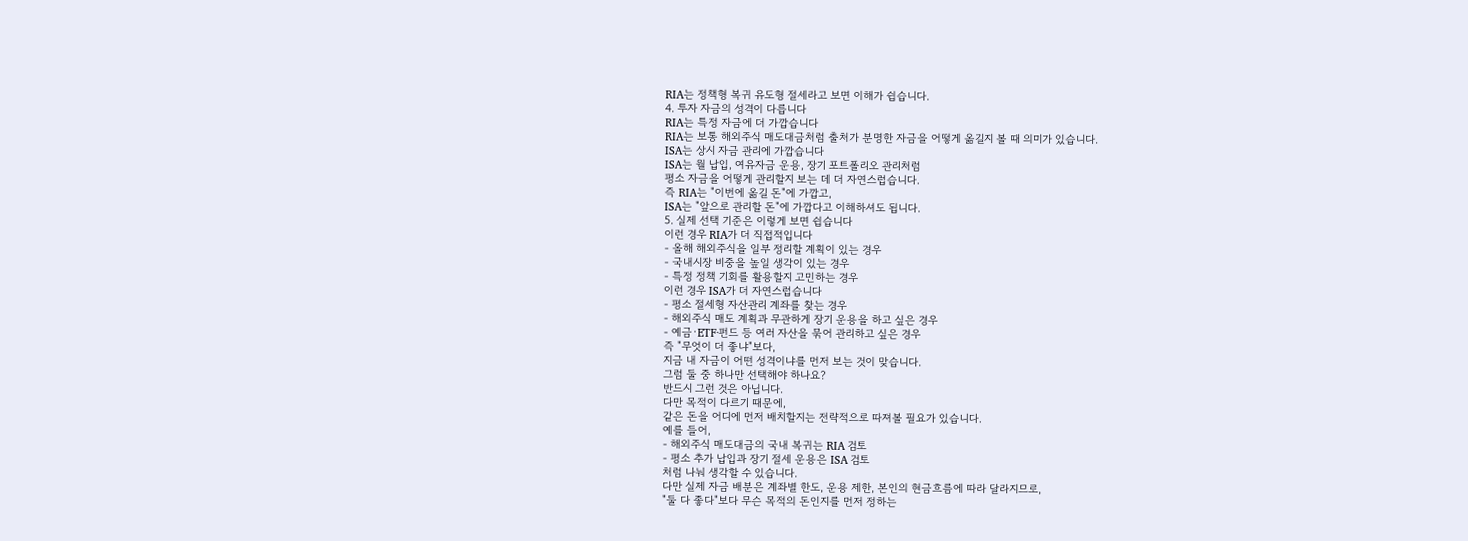RIA는 정책형 복귀 유도형 절세라고 보면 이해가 쉽습니다.
4. 투자 자금의 성격이 다릅니다
RIA는 특정 자금에 더 가깝습니다
RIA는 보통 해외주식 매도대금처럼 출처가 분명한 자금을 어떻게 옮길지 볼 때 의미가 있습니다.
ISA는 상시 자금 관리에 가깝습니다
ISA는 월 납입, 여유자금 운용, 장기 포트폴리오 관리처럼
평소 자금을 어떻게 관리할지 보는 데 더 자연스럽습니다.
즉 RIA는 "이번에 옮길 돈"에 가깝고,
ISA는 "앞으로 관리할 돈"에 가깝다고 이해하셔도 됩니다.
5. 실제 선택 기준은 이렇게 보면 쉽습니다
이런 경우 RIA가 더 직접적입니다
- 올해 해외주식을 일부 정리할 계획이 있는 경우
- 국내시장 비중을 높일 생각이 있는 경우
- 특정 정책 기회를 활용할지 고민하는 경우
이런 경우 ISA가 더 자연스럽습니다
- 평소 절세형 자산관리 계좌를 찾는 경우
- 해외주식 매도 계획과 무관하게 장기 운용을 하고 싶은 경우
- 예금·ETF·펀드 등 여러 자산을 묶어 관리하고 싶은 경우
즉 "무엇이 더 좋냐"보다,
지금 내 자금이 어떤 성격이냐를 먼저 보는 것이 맞습니다.
그럼 둘 중 하나만 선택해야 하나요?
반드시 그런 것은 아닙니다.
다만 목적이 다르기 때문에,
같은 돈을 어디에 먼저 배치할지는 전략적으로 따져볼 필요가 있습니다.
예를 들어,
- 해외주식 매도대금의 국내 복귀는 RIA 검토
- 평소 추가 납입과 장기 절세 운용은 ISA 검토
처럼 나눠 생각할 수 있습니다.
다만 실제 자금 배분은 계좌별 한도, 운용 제한, 본인의 현금흐름에 따라 달라지므로,
"둘 다 좋다"보다 무슨 목적의 돈인지를 먼저 정하는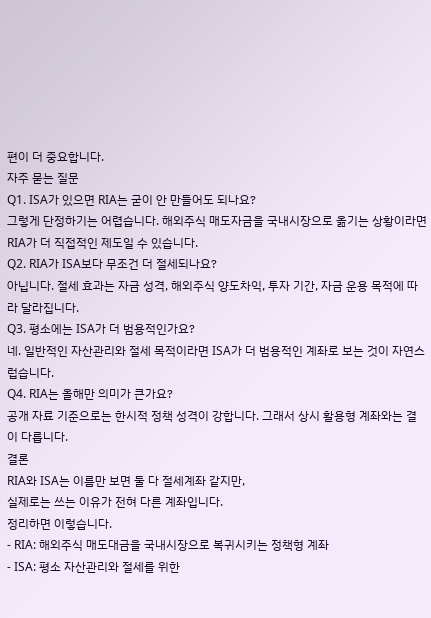편이 더 중요합니다.
자주 묻는 질문
Q1. ISA가 있으면 RIA는 굳이 안 만들어도 되나요?
그렇게 단정하기는 어렵습니다. 해외주식 매도자금을 국내시장으로 옮기는 상황이라면 RIA가 더 직접적인 제도일 수 있습니다.
Q2. RIA가 ISA보다 무조건 더 절세되나요?
아닙니다. 절세 효과는 자금 성격, 해외주식 양도차익, 투자 기간, 자금 운용 목적에 따라 달라집니다.
Q3. 평소에는 ISA가 더 범용적인가요?
네. 일반적인 자산관리와 절세 목적이라면 ISA가 더 범용적인 계좌로 보는 것이 자연스럽습니다.
Q4. RIA는 올해만 의미가 큰가요?
공개 자료 기준으로는 한시적 정책 성격이 강합니다. 그래서 상시 활용형 계좌와는 결이 다릅니다.
결론
RIA와 ISA는 이름만 보면 둘 다 절세계좌 같지만,
실제로는 쓰는 이유가 전혀 다른 계좌입니다.
정리하면 이렇습니다.
- RIA: 해외주식 매도대금을 국내시장으로 복귀시키는 정책형 계좌
- ISA: 평소 자산관리와 절세를 위한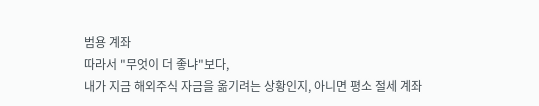범용 계좌
따라서 "무엇이 더 좋냐"보다,
내가 지금 해외주식 자금을 옮기려는 상황인지, 아니면 평소 절세 계좌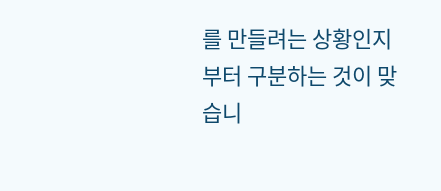를 만들려는 상황인지부터 구분하는 것이 맞습니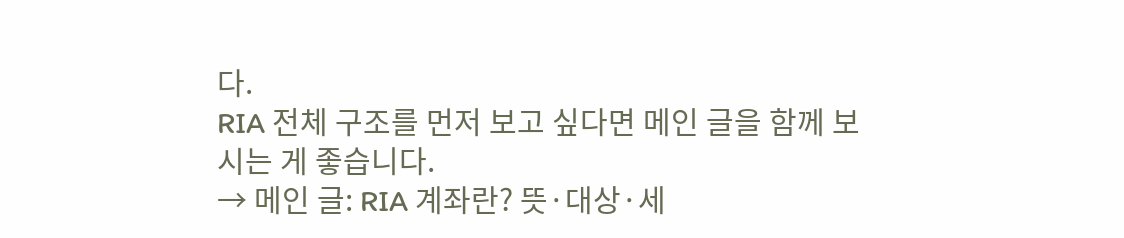다.
RIA 전체 구조를 먼저 보고 싶다면 메인 글을 함께 보시는 게 좋습니다.
→ 메인 글: RIA 계좌란? 뜻·대상·세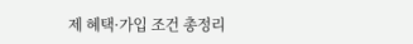제 혜택·가입 조건 총정리